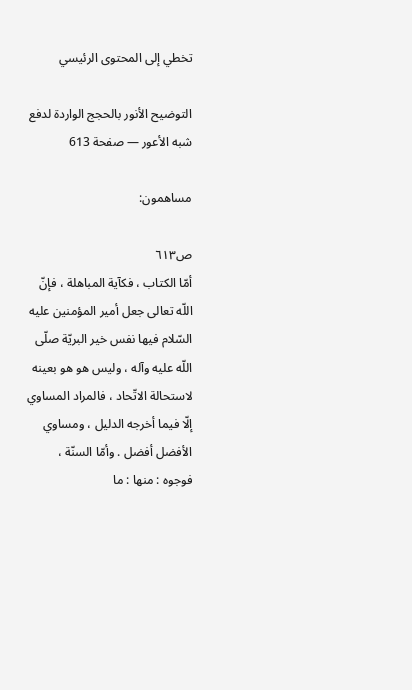تخطي إلى المحتوى الرئيسي

التوضيح الأنور بالحجج الواردة لدفع شبه الأعور — صفحة 613

مساهمون:

ص٦١٣
أمّا الكتاب ، فكآية المباهلة ، فإنّ اللّه تعالى جعل أمير المؤمنين عليه السّلام فيها نفس خير البريّة صلّى اللّه عليه وآله ، وليس هو هو بعينه لاستحالة الاتّحاد ، فالمراد المساوي إلّا فيما أخرجه الدليل ، ومساوي الأفضل أفضل . وأمّا السنّة ، فوجوه : منها : ما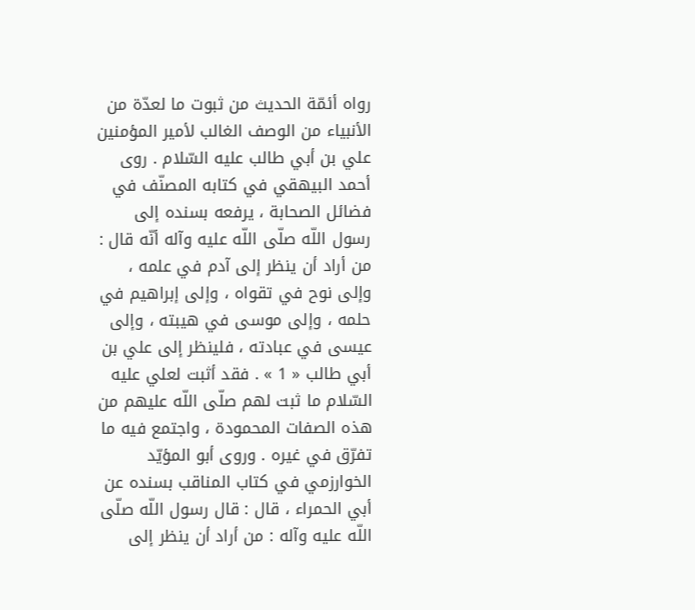رواه أئمّة الحديث من ثبوت ما لعدّة من الأنبياء من الوصف الغالب لأمير المؤمنين علي بن أبي طالب عليه السّلام . روى أحمد البيهقي في كتابه المصنّف في فضائل الصحابة ، يرفعه بسنده إلى رسول اللّه صلّى اللّه عليه وآله أنّه قال : من أراد أن ينظر إلى آدم في علمه ، وإلى نوح في تقواه ، وإلى إبراهيم في حلمه ، وإلى موسى في هيبته ، وإلى عيسى في عبادته ، فلينظر إلى علي بن أبي طالب « 1 » . فقد أثبت لعلي عليه السّلام ما ثبت لهم صلّى اللّه عليهم من هذه الصفات المحمودة ، واجتمع فيه ما تفرّق في غيره . وروى أبو المؤيّد الخوارزمي في كتاب المناقب بسنده عن أبي الحمراء ، قال : قال رسول اللّه صلّى اللّه عليه وآله : من أراد أن ينظر إلى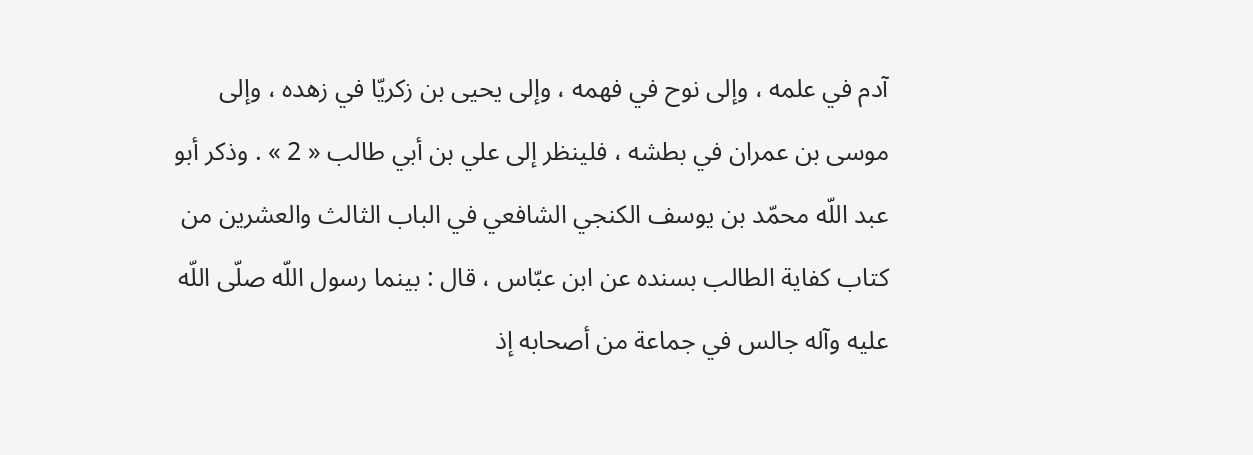آدم في علمه ، وإلى نوح في فهمه ، وإلى يحيى بن زكريّا في زهده ، وإلى موسى بن عمران في بطشه ، فلينظر إلى علي بن أبي طالب « 2 » . وذكر أبو عبد اللّه محمّد بن يوسف الكنجي الشافعي في الباب الثالث والعشرين من كتاب كفاية الطالب بسنده عن ابن عبّاس ، قال : بينما رسول اللّه صلّى اللّه عليه وآله جالس في جماعة من أصحابه إذ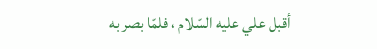أقبل علي عليه السّلام ، فلمّا بصر به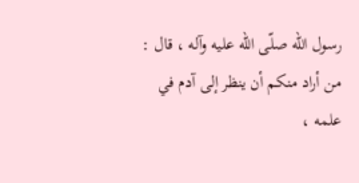رسول اللّه صلّى اللّه عليه وآله ، قال : من أراد منكم أن ينظر إلى آدم في علمه ،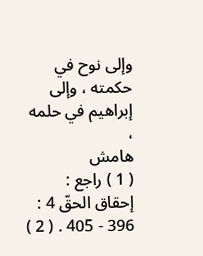وإلى نوح في حكمته ، وإلى إبراهيم في حلمه ،
هامش
( 1 ) راجع : إحقاق الحقّ 4 : 396 - 405 . ( 2 )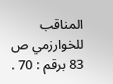المناقب للخوارزمي ص 83 برقم : 70 .